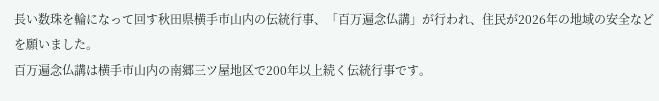長い数珠を輪になって回す秋田県横手市山内の伝統行事、「百万遍念仏講」が行われ、住民が2026年の地域の安全などを願いました。
百万遍念仏講は横手市山内の南郷三ツ屋地区で200年以上続く伝統行事です。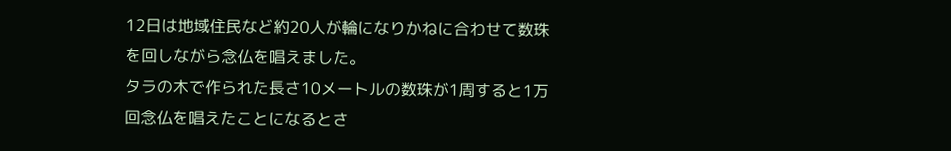12日は地域住民など約20人が輪になりかねに合わせて数珠を回しながら念仏を唱えました。
タラの木で作られた長さ10メートルの数珠が1周すると1万回念仏を唱えたことになるとさ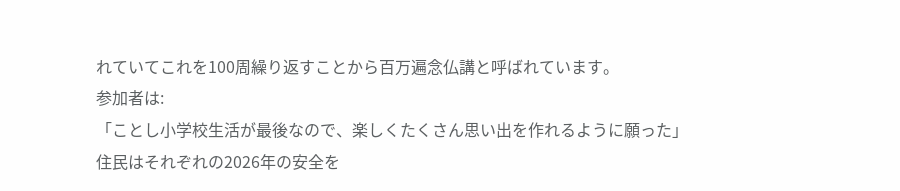れていてこれを100周繰り返すことから百万遍念仏講と呼ばれています。
参加者は:
「ことし小学校生活が最後なので、楽しくたくさん思い出を作れるように願った」
住民はそれぞれの2026年の安全を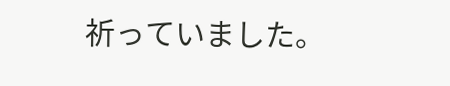祈っていました。